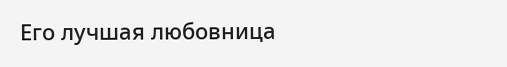Его лучшая любовница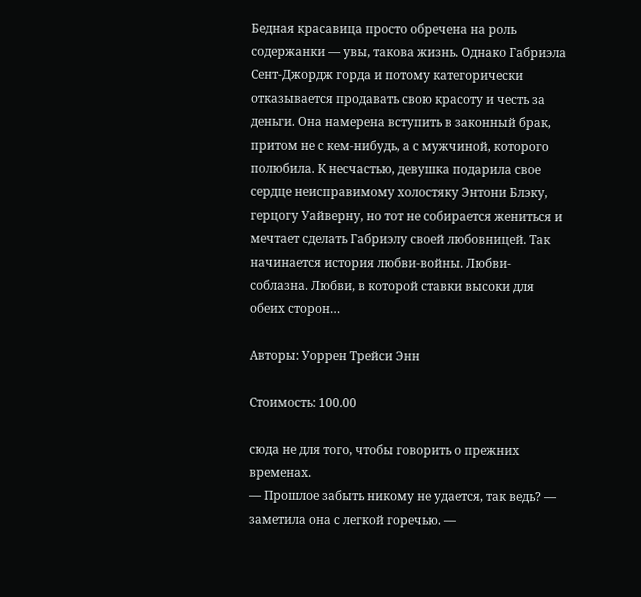Бедная красавица просто обречена на роль содержанки — увы, такова жизнь. Однако Габриэла Сент-Джордж горда и потому категорически отказывается продавать свою красоту и честь за деньги. Она намерена вступить в законный брак, притом не с кем-нибудь, а с мужчиной, которого полюбила. К несчастью, девушка подарила свое сердце неисправимому холостяку Энтони Блэку, герцогу Уайверну, но тот не собирается жениться и мечтает сделать Габриэлу своей любовницей. Так начинается история любви-войны. Любви-соблазна. Любви, в которой ставки высоки для обеих сторон…

Авторы: Уоррен Трейси Энн

Стоимость: 100.00

сюда не для того, чтобы говорить о прежних временах.
— Прошлое забыть никому не удается, так ведь? — заметила она с легкой горечью. —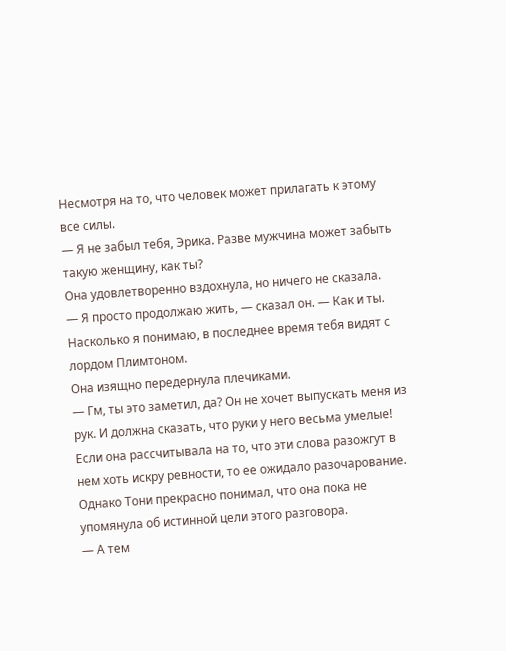Несмотря на то, что человек может прилагать к этому все силы.
— Я не забыл тебя, Эрика. Разве мужчина может забыть такую женщину, как ты?
Она удовлетворенно вздохнула, но ничего не сказала.
— Я просто продолжаю жить, — сказал он. — Как и ты. Насколько я понимаю, в последнее время тебя видят с лордом Плимтоном.
Она изящно передернула плечиками.
— Гм, ты это заметил, да? Он не хочет выпускать меня из рук. И должна сказать, что руки у него весьма умелые!
Если она рассчитывала на то, что эти слова разожгут в нем хоть искру ревности, то ее ожидало разочарование. Однако Тони прекрасно понимал, что она пока не упомянула об истинной цели этого разговора.
— А тем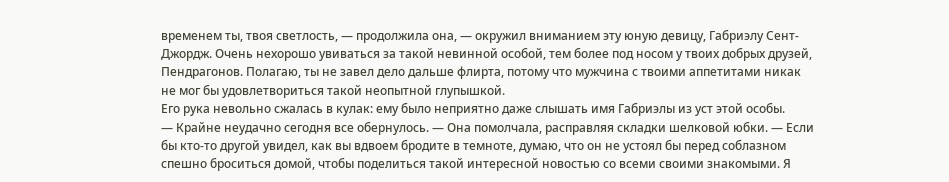временем ты, твоя светлость, — продолжила она, — окружил вниманием эту юную девицу, Габриэлу Сент-Джордж. Очень нехорошо увиваться за такой невинной особой, тем более под носом у твоих добрых друзей, Пендрагонов. Полагаю, ты не завел дело дальше флирта, потому что мужчина с твоими аппетитами никак не мог бы удовлетвориться такой неопытной глупышкой.
Его рука невольно сжалась в кулак: ему было неприятно даже слышать имя Габриэлы из уст этой особы.
— Крайне неудачно сегодня все обернулось. — Она помолчала, расправляя складки шелковой юбки. — Если бы кто-то другой увидел, как вы вдвоем бродите в темноте, думаю, что он не устоял бы перед соблазном спешно броситься домой, чтобы поделиться такой интересной новостью со всеми своими знакомыми. Я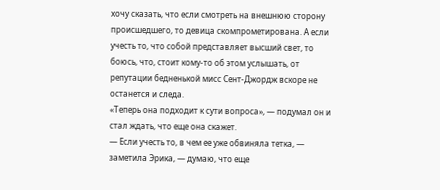хочу сказать, что если смотреть на внешнюю сторону происшедшего, то девица скомпрометирована. А если учесть то, что собой представляет высший свет, то боюсь, что, стоит кому-то об этом услышать, от репутации бедненькой мисс Сент-Джордж вскоре не останется и следа.
«Теперь она подходит к сути вопроса», — подумал он и стал ждать, что еще она скажет.
— Если учесть то, в чем ее уже обвиняла тетка, — заметила Эрика, — думаю, что еще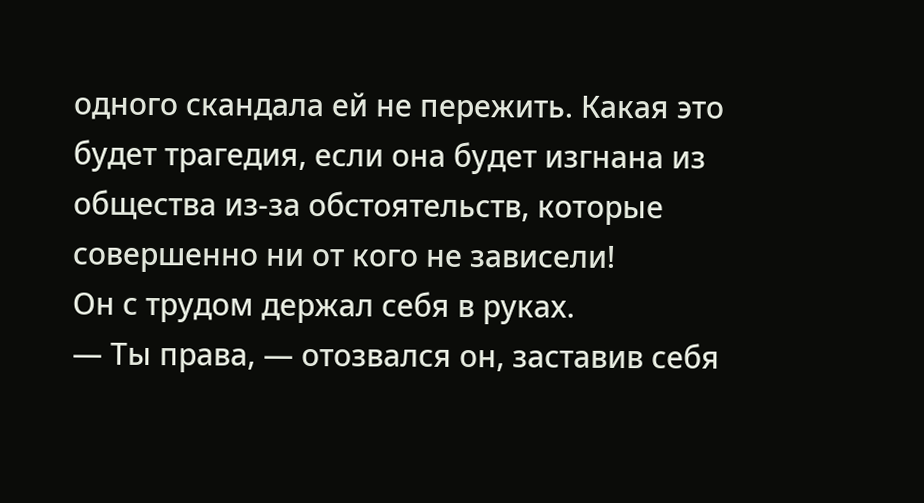одного скандала ей не пережить. Какая это будет трагедия, если она будет изгнана из общества из-за обстоятельств, которые совершенно ни от кого не зависели!
Он с трудом держал себя в руках.
— Ты права, — отозвался он, заставив себя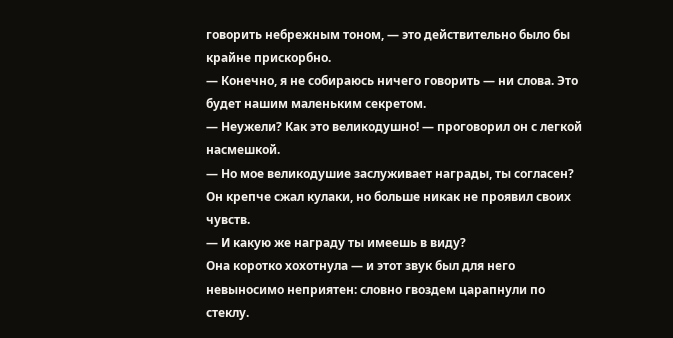говорить небрежным тоном, — это действительно было бы крайне прискорбно.
— Конечно, я не собираюсь ничего говорить — ни слова. Это будет нашим маленьким секретом.
— Неужели? Как это великодушно! — проговорил он с легкой насмешкой.
— Но мое великодушие заслуживает награды, ты согласен?
Он крепче сжал кулаки, но больше никак не проявил своих чувств.
— И какую же награду ты имеешь в виду?
Она коротко хохотнула — и этот звук был для него невыносимо неприятен: словно гвоздем царапнули по стеклу.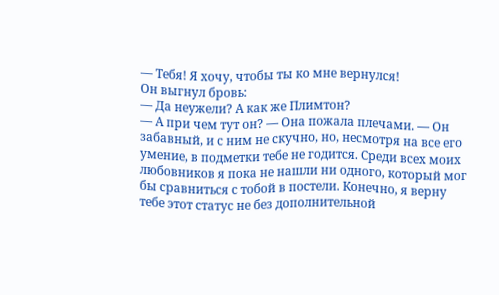— Тебя! Я хочу, чтобы ты ко мне вернулся!
Он выгнул бровь:
— Да неужели? А как же Плимтон?
— А при чем тут он? — Она пожала плечами. — Он забавный, и с ним не скучно, но, несмотря на все его умение, в подметки тебе не годится. Среди всех моих любовников я пока не нашли ни одного, который мог бы сравниться с тобой в постели. Конечно, я верну тебе этот статус не без дополнительной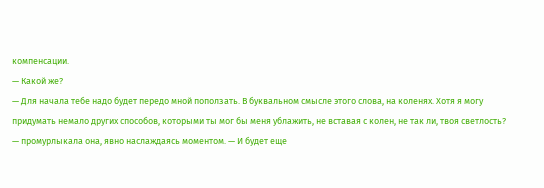компенсации.
— Какой же?
— Для начала тебе надо будет передо мной поползать. В буквальном смысле этого слова, на коленях. Хотя я могу придумать немало других способов, которыми ты мог бы меня ублажить, не вставая с колен, не так ли, твоя светлость? — промурлыкала она, явно наслаждаясь моментом. — И будет еще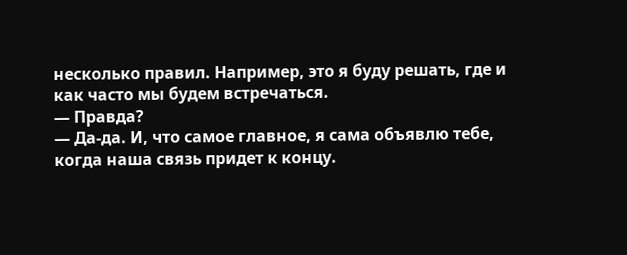несколько правил. Например, это я буду решать, где и как часто мы будем встречаться.
— Правда?
— Да-да. И, что самое главное, я сама объявлю тебе, когда наша связь придет к концу.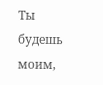Ты будешь моим,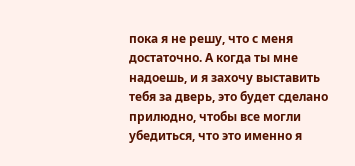пока я не решу, что с меня достаточно. А когда ты мне надоешь, и я захочу выставить тебя за дверь, это будет сделано прилюдно, чтобы все могли убедиться, что это именно я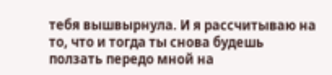тебя вышвырнула. И я рассчитываю на то, что и тогда ты снова будешь ползать передо мной на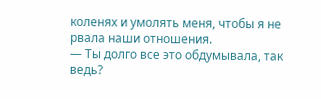коленях и умолять меня, чтобы я не рвала наши отношения.
— Ты долго все это обдумывала, так ведь?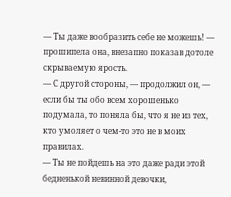— Ты даже вообразить себе не можешь! — прошипела она, внезапно показав дотоле скрываемую ярость.
— С другой стороны, — продолжил он, — если бы ты обо всем хорошенько подумала, то поняла бы, что я не из тех, кто умоляет о чем-то это не в моих правилах.
— Ты не пойдешь на это даже ради этой бедненькой невинной девочки,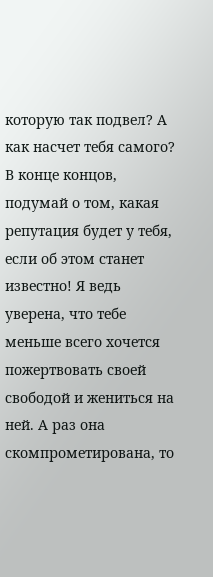которую так подвел? А как насчет тебя самого? В конце концов, подумай о том, какая репутация будет у тебя, если об этом станет известно! Я ведь уверена, что тебе меньше всего хочется пожертвовать своей свободой и жениться на ней. А раз она скомпрометирована, то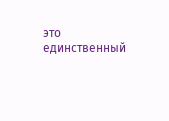это единственный